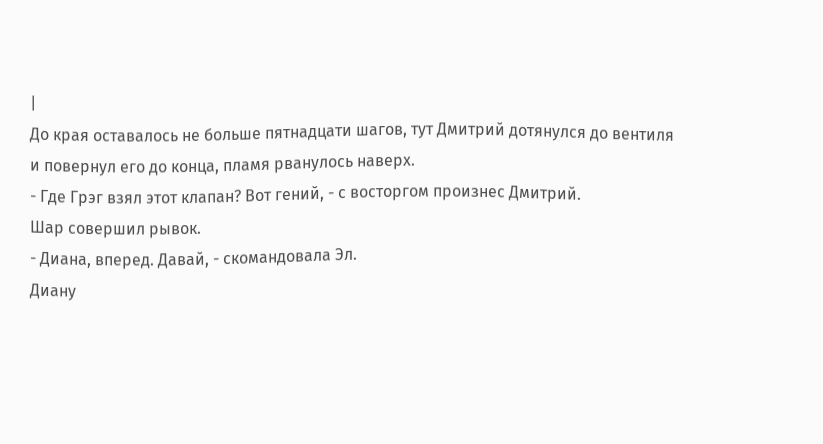|
До края оставалось не больше пятнадцати шагов, тут Дмитрий дотянулся до вентиля и повернул его до конца, пламя рванулось наверх.
- Где Грэг взял этот клапан? Вот гений, - с восторгом произнес Дмитрий.
Шар совершил рывок.
- Диана, вперед. Давай, - скомандовала Эл.
Диану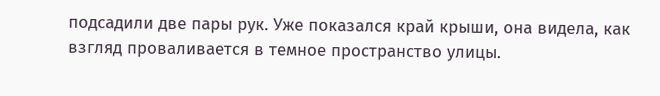подсадили две пары рук. Уже показался край крыши, она видела, как взгляд проваливается в темное пространство улицы.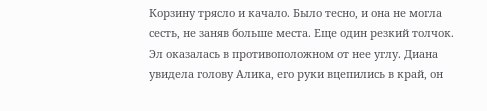Корзину трясло и качало. Было тесно, и она не могла сесть, не заняв больше места. Еще один резкий толчок. Эл оказалась в противоположном от нее углу. Диана увидела голову Алика, его руки вцепились в край, он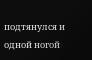подтянулся и одной ногой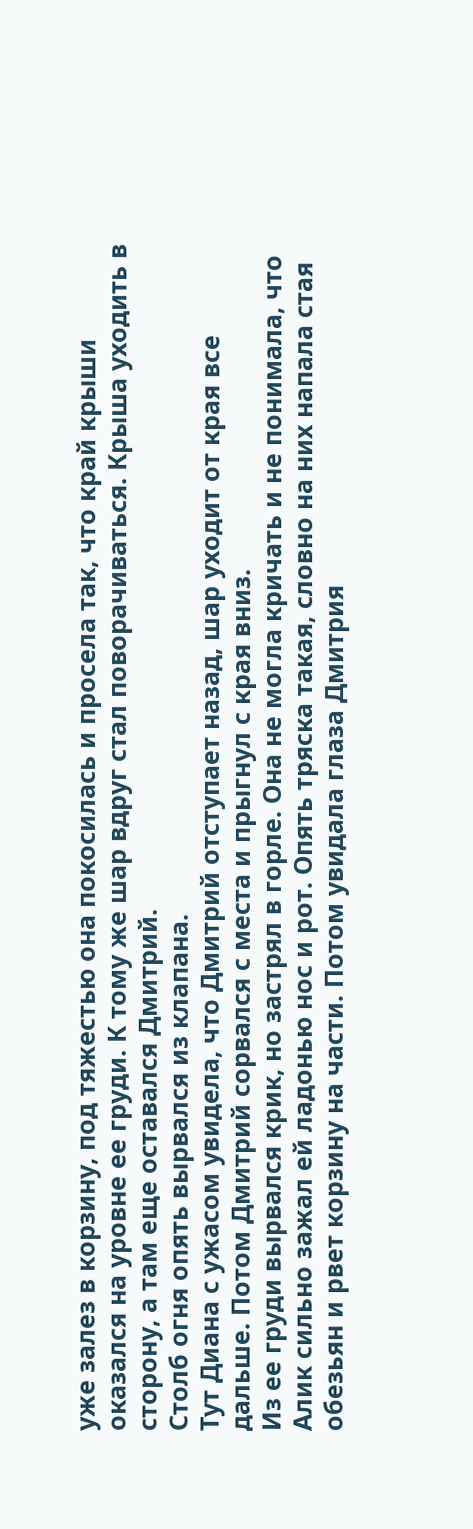уже залез в корзину, под тяжестью она покосилась и просела так, что край крыши оказался на уровне ее груди. К тому же шар вдруг стал поворачиваться. Крыша уходить в сторону, а там еще оставался Дмитрий.
Столб огня опять вырвался из клапана.
Тут Диана с ужасом увидела, что Дмитрий отступает назад, шар уходит от края все дальше. Потом Дмитрий сорвался с места и прыгнул с края вниз.
Из ее груди вырвался крик, но застрял в горле. Она не могла кричать и не понимала, что Алик сильно зажал ей ладонью нос и рот. Опять тряска такая, словно на них напала стая обезьян и рвет корзину на части. Потом увидала глаза Дмитрия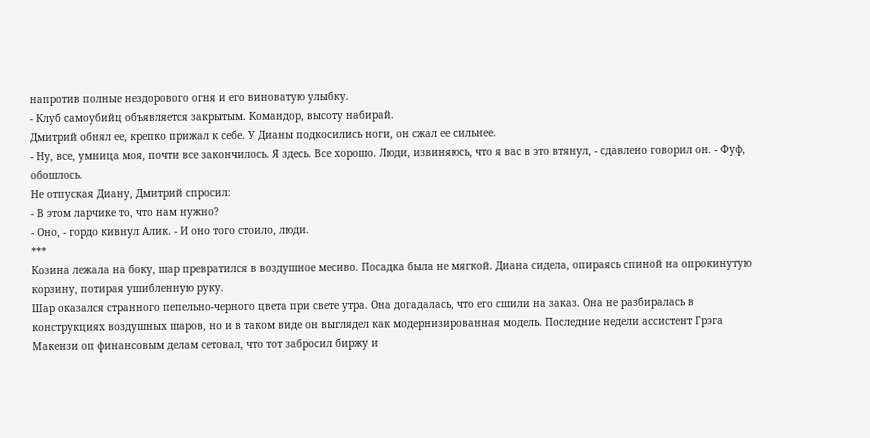напротив полные нездорового огня и его виноватую улыбку.
- Клуб самоубийц объявляется закрытым. Командор, высоту набирай.
Дмитрий обнял ее, крепко прижал к себе. У Дианы подкосились ноги, он сжал ее сильнее.
- Ну, все, умница моя, почти все закончилось. Я здесь. Все хорошо. Люди, извиняюсь, что я вас в это втянул, - сдавлено говорил он. - Фуф, обошлось.
Не отпуская Диану, Дмитрий спросил:
- В этом ларчике то, что нам нужно?
- Оно, - гордо кивнул Алик. - И оно того стоило, люди.
***
Козина лежала на боку, шар превратился в воздушное месиво. Посадка была не мягкой. Диана сидела, опираясь спиной на опрокинутую корзину, потирая ушибленную руку.
Шар оказался странного пепельно-черного цвета при свете утра. Она догадалась, что его сшили на заказ. Она не разбиралась в конструкциях воздушных шаров, но и в таком виде он выглядел как модернизированная модель. Последние недели ассистент Грэга Макензи оп финансовым делам сетовал, что тот забросил биржу и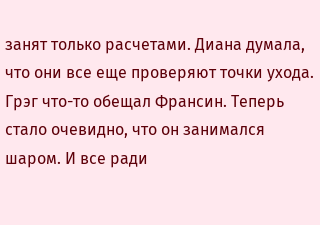занят только расчетами. Диана думала, что они все еще проверяют точки ухода. Грэг что-то обещал Франсин. Теперь стало очевидно, что он занимался шаром. И все ради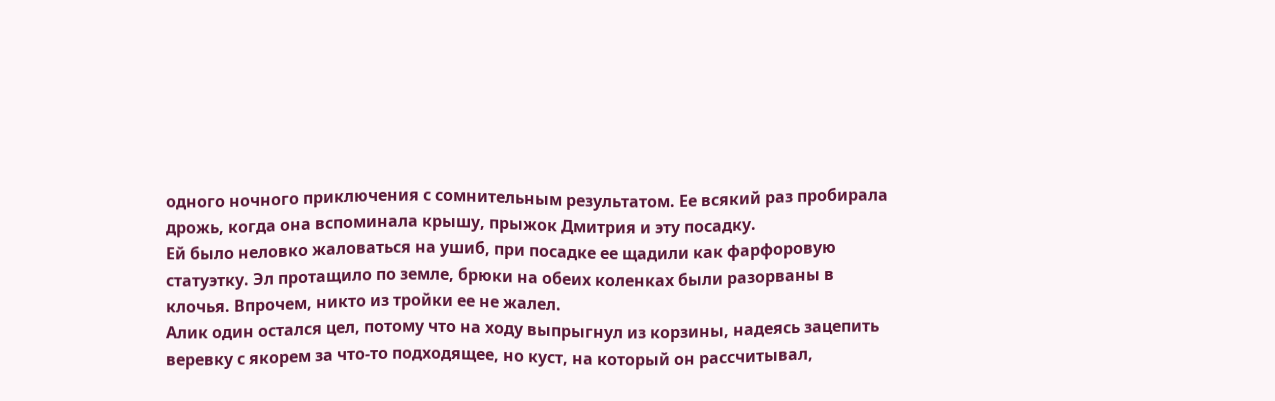одного ночного приключения с сомнительным результатом. Ее всякий раз пробирала дрожь, когда она вспоминала крышу, прыжок Дмитрия и эту посадку.
Ей было неловко жаловаться на ушиб, при посадке ее щадили как фарфоровую статуэтку. Эл протащило по земле, брюки на обеих коленках были разорваны в клочья. Впрочем, никто из тройки ее не жалел.
Алик один остался цел, потому что на ходу выпрыгнул из корзины, надеясь зацепить веревку с якорем за что-то подходящее, но куст, на который он рассчитывал,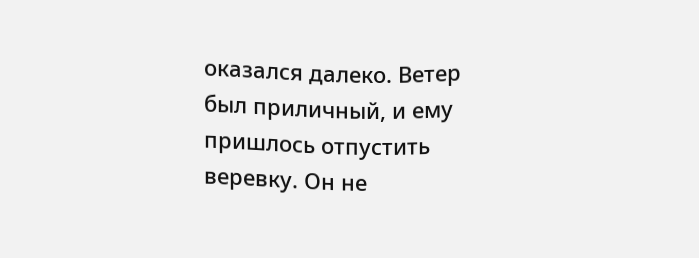оказался далеко. Ветер был приличный, и ему пришлось отпустить веревку. Он не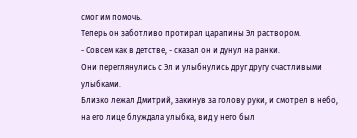смог им помочь.
Теперь он заботливо протирал царапины Эл раствором.
- Совсем как в детстве, - сказал он и дунул на ранки.
Они переглянулись с Эл и улыбнулись друг другу счастливыми улыбками.
Близко лежал Дмитрий, закинув за голову руки, и смотрел в небо, на его лице блуждала улыбка, вид у него был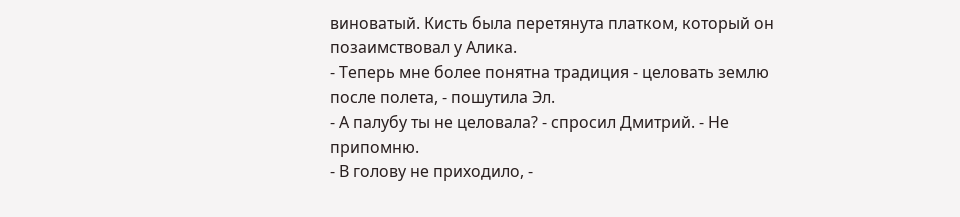виноватый. Кисть была перетянута платком, который он позаимствовал у Алика.
- Теперь мне более понятна традиция - целовать землю после полета, - пошутила Эл.
- А палубу ты не целовала? - спросил Дмитрий. - Не припомню.
- В голову не приходило, -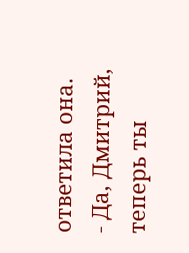ответила она.
- Да, Дмитрий, теперь ты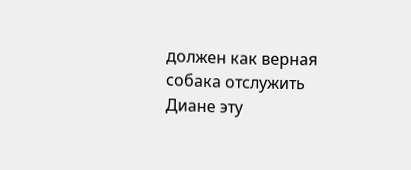должен как верная собака отслужить Диане эту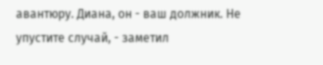авантюру. Диана, он - ваш должник. Не упустите случай, - заметил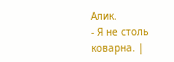Алик.
- Я не столь коварна. |